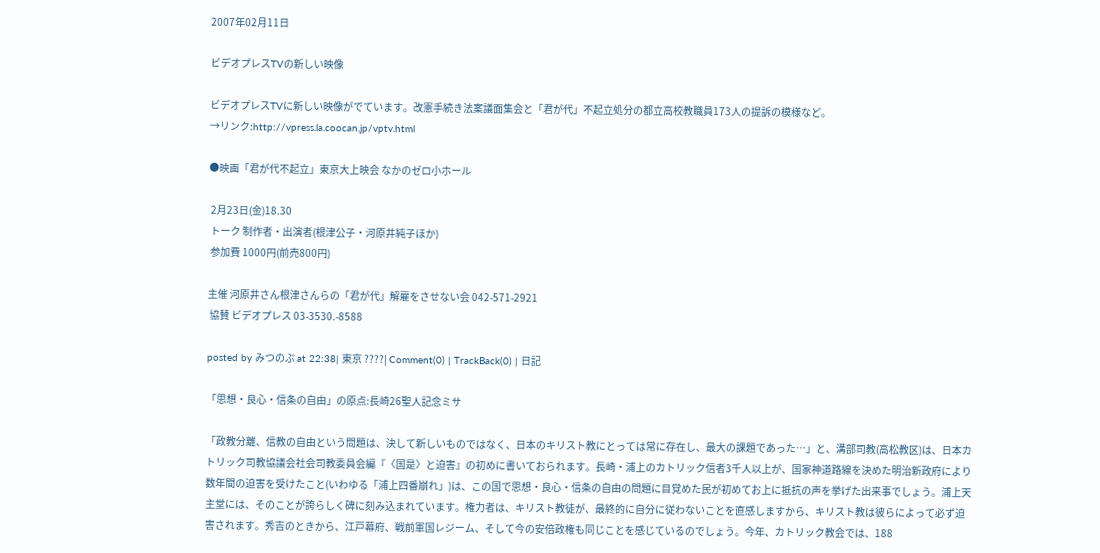2007年02月11日

ビデオプレスTVの新しい映像

ビデオプレスTVに新しい映像がでています。改憲手続き法案議面集会と「君が代」不起立処分の都立高校教職員173人の提訴の模様など。
→リンク:http://vpress.la.coocan.jp/vptv.html

●映画「君が代不起立」東京大上映会 なかのゼロ小ホール

 2月23日(金)18.30
 トーク 制作者・出演者(根津公子・河原井純子ほか)
 参加費 1000円(前売800円)

主催 河原井さん根津さんらの「君が代」解雇をさせない会 042-571-2921
 協賛 ビデオプレス 03-3530.-8588

posted by みつのぶ at 22:38| 東京 ????| Comment(0) | TrackBack(0) | 日記

「思想・良心・信条の自由」の原点:長崎26聖人記念ミサ

「政教分離、信教の自由という問題は、決して新しいものではなく、日本のキリスト教にとっては常に存在し、最大の課題であった…」と、溝部司教(高松教区)は、日本カトリック司教協議会社会司教委員会編『〈国是〉と迫害』の初めに書いておられます。長崎・浦上のカトリック信者3千人以上が、国家神道路線を決めた明治新政府により数年間の迫害を受けたこと(いわゆる「浦上四番崩れ」)は、この国で思想・良心・信条の自由の問題に目覚めた民が初めてお上に抵抗の声を挙げた出来事でしょう。浦上天主堂には、そのことが誇らしく碑に刻み込まれています。権力者は、キリスト教徒が、最終的に自分に従わないことを直感しますから、キリスト教は彼らによって必ず迫害されます。秀吉のときから、江戸幕府、戦前軍国レジーム、そして今の安倍政権も同じことを感じているのでしょう。今年、カトリック教会では、188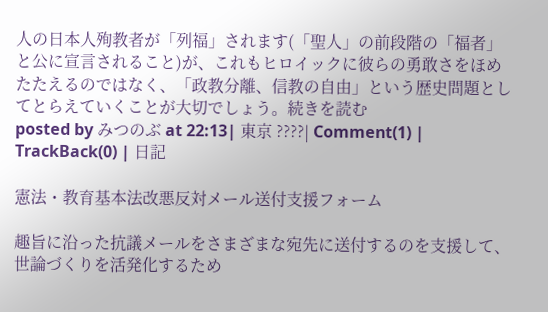人の日本人殉教者が「列福」されます(「聖人」の前段階の「福者」と公に宣言されること)が、これもヒロイックに彼らの勇敢さをほめたたえるのではなく、「政教分離、信教の自由」という歴史問題としてとらえていくことが大切でしょう。続きを読む
posted by みつのぶ at 22:13| 東京 ????| Comment(1) | TrackBack(0) | 日記

憲法・教育基本法改悪反対メール送付支援フォーム

趣旨に沿った抗議メールをさまざまな宛先に送付するのを支援して、世論づくりを活発化するため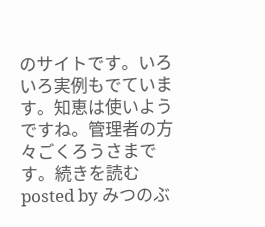のサイトです。いろいろ実例もでています。知恵は使いようですね。管理者の方々ごくろうさまです。続きを読む
posted by みつのぶ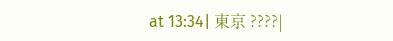at 13:34| 東京 ????|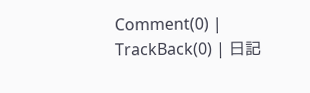Comment(0) | TrackBack(0) | 日記